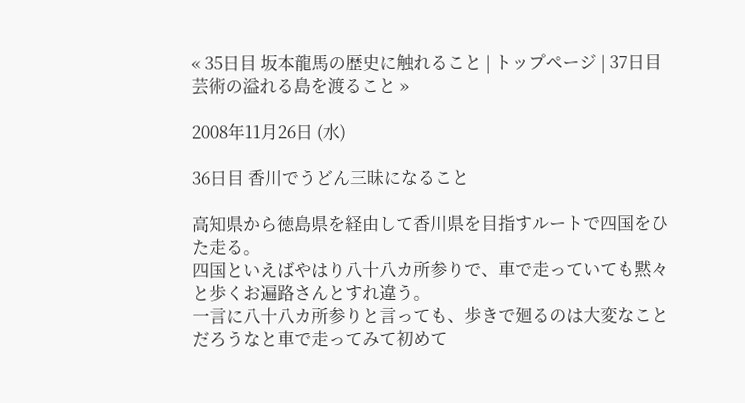« 35日目 坂本龍馬の歴史に触れること | トップページ | 37日目 芸術の溢れる島を渡ること »

2008年11月26日 (水)

36日目 香川でうどん三昧になること

高知県から徳島県を経由して香川県を目指すルートで四国をひた走る。
四国といえばやはり八十八カ所参りで、車で走っていても黙々と歩くお遍路さんとすれ違う。
一言に八十八カ所参りと言っても、歩きで廻るのは大変なことだろうなと車で走ってみて初めて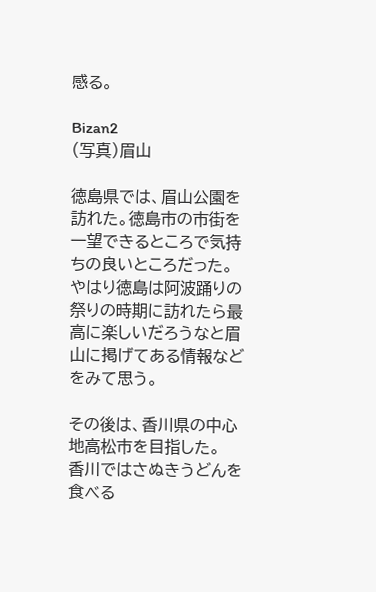感る。

Bizan2
(写真)眉山

徳島県では、眉山公園を訪れた。徳島市の市街を一望できるところで気持ちの良いところだった。
やはり徳島は阿波踊りの祭りの時期に訪れたら最高に楽しいだろうなと眉山に掲げてある情報などをみて思う。

その後は、香川県の中心地高松市を目指した。
香川ではさぬきうどんを食べる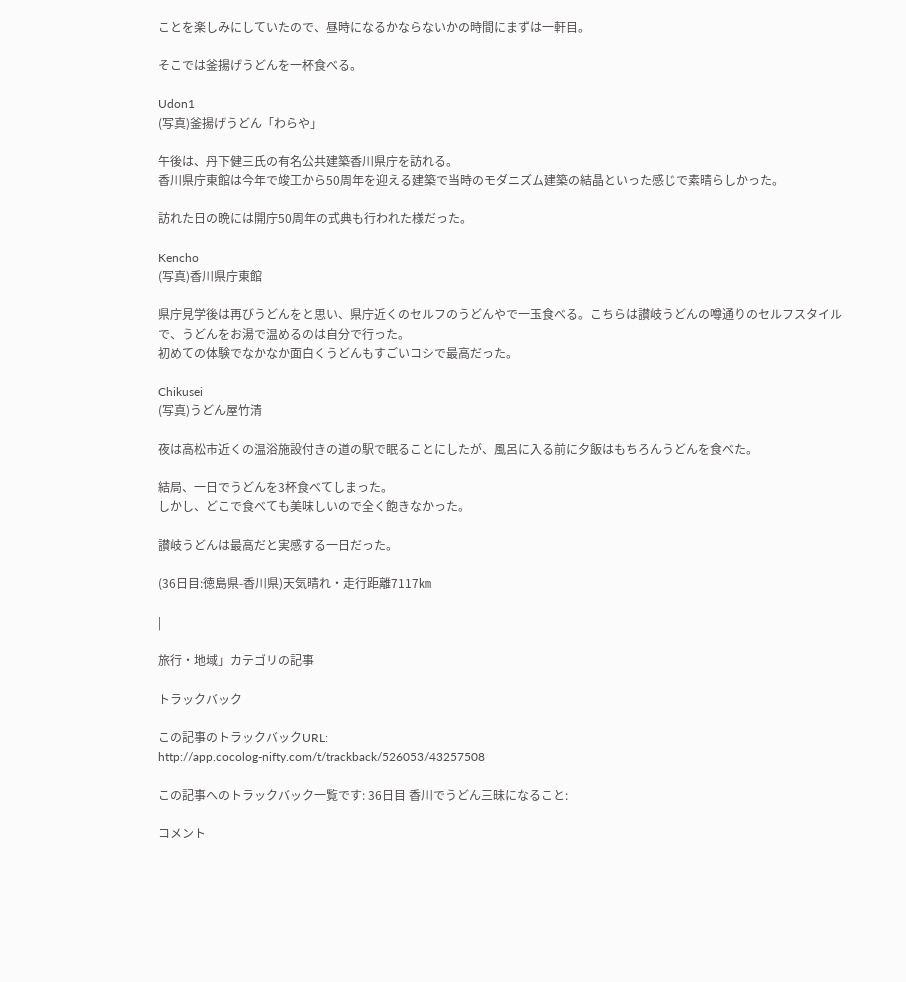ことを楽しみにしていたので、昼時になるかならないかの時間にまずは一軒目。

そこでは釜揚げうどんを一杯食べる。

Udon1
(写真)釜揚げうどん「わらや」

午後は、丹下健三氏の有名公共建築香川県庁を訪れる。
香川県庁東館は今年で竣工から50周年を迎える建築で当時のモダニズム建築の結晶といった感じで素晴らしかった。

訪れた日の晩には開庁50周年の式典も行われた様だった。

Kencho
(写真)香川県庁東館

県庁見学後は再びうどんをと思い、県庁近くのセルフのうどんやで一玉食べる。こちらは讃岐うどんの噂通りのセルフスタイルで、うどんをお湯で温めるのは自分で行った。
初めての体験でなかなか面白くうどんもすごいコシで最高だった。

Chikusei
(写真)うどん屋竹清

夜は高松市近くの温浴施設付きの道の駅で眠ることにしたが、風呂に入る前に夕飯はもちろんうどんを食べた。

結局、一日でうどんを3杯食べてしまった。
しかし、どこで食べても美味しいので全く飽きなかった。

讃岐うどんは最高だと実感する一日だった。

(36日目:徳島県-香川県)天気晴れ・走行距離7117㎞

|

旅行・地域」カテゴリの記事

トラックバック

この記事のトラックバックURL:
http://app.cocolog-nifty.com/t/trackback/526053/43257508

この記事へのトラックバック一覧です: 36日目 香川でうどん三昧になること:

コメント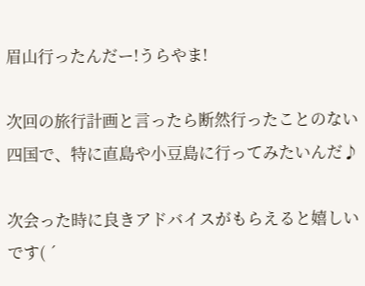眉山行ったんだー!うらやま!

次回の旅行計画と言ったら断然行ったことのない四国で、特に直島や小豆島に行ってみたいんだ♪

次会った時に良きアドバイスがもらえると嬉しいです( ´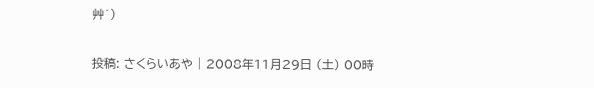艸`)

投稿: さくらいあや | 2008年11月29日 (土) 00時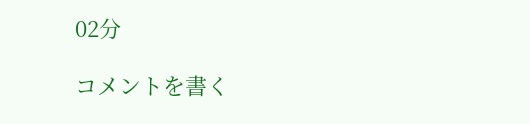02分

コメントを書く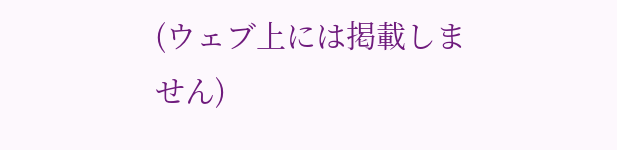(ウェブ上には掲載しません)